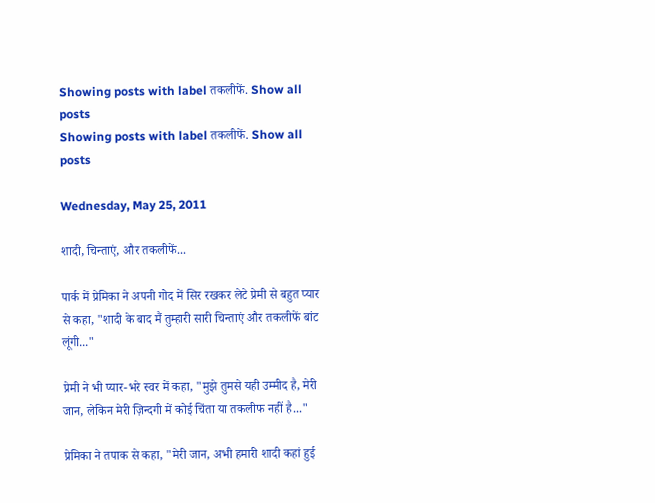Showing posts with label तकलीफें. Show all posts
Showing posts with label तकलीफें. Show all posts

Wednesday, May 25, 2011

शादी, चिन्ताएं, और तकलीफें...

पार्क में प्रेमिका ने अपनी गोद में सिर रखकर लेटे प्रेमी से बहुत प्यार से कहा, "शादी के बाद मैं तुम्हारी सारी चिन्ताएं और तकलीफें बांट लूंगी..."

प्रेमी ने भी प्यार-भरे स्वर में कहा, "मुझे तुमसे यही उम्मीद है, मेरी जान, लेकिन मेरी ज़िन्दगी में कोई चिंता या तकलीफ नहीं है..."

प्रेमिका ने तपाक से कहा, "मेरी जान, अभी हमारी शादी कहां हुई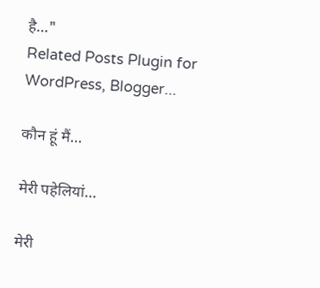है..."
Related Posts Plugin for WordPress, Blogger...

कौन हूं मैं...

मेरी पहेलियां...

मेरी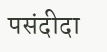पसंदीदा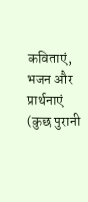कविताएं, भजन और प्रार्थनाएं (कुछ पुरानी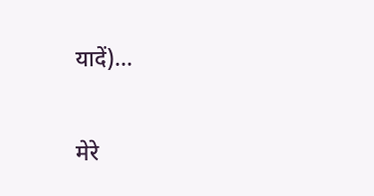यादें)...

मेरे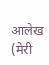आलेख (मेरी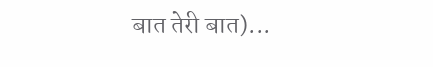बात तेरी बात)...